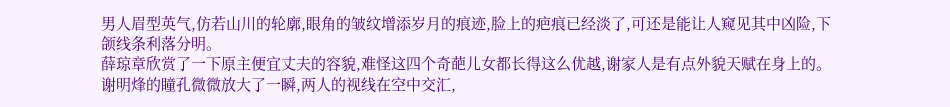男人眉型英气,仿若山川的轮廓,眼角的皱纹增添岁月的痕迹,脸上的疤痕已经淡了,可还是能让人窥见其中凶险,下颌线条利落分明。
薛琼章欣赏了一下原主便宜丈夫的容貌,难怪这四个奇葩儿女都长得这么优越,谢家人是有点外貌天赋在身上的。
谢明烽的瞳孔微微放大了一瞬,两人的视线在空中交汇,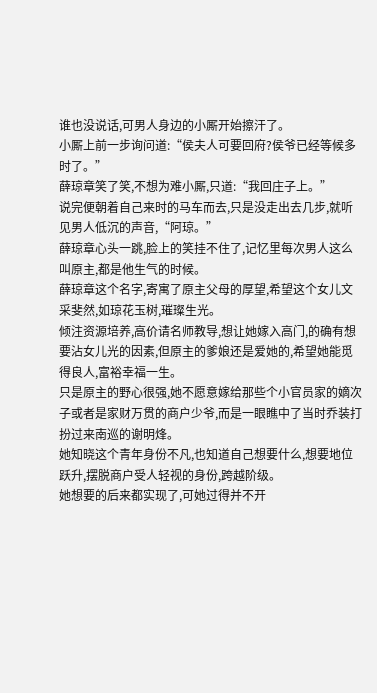谁也没说话,可男人身边的小厮开始擦汗了。
小厮上前一步询问道:“侯夫人可要回府?侯爷已经等候多时了。”
薛琼章笑了笑,不想为难小厮,只道:“我回庄子上。”
说完便朝着自己来时的马车而去,只是没走出去几步,就听见男人低沉的声音,“阿琼。”
薛琼章心头一跳,脸上的笑挂不住了,记忆里每次男人这么叫原主,都是他生气的时候。
薛琼章这个名字,寄寓了原主父母的厚望,希望这个女儿文采斐然,如琼花玉树,璀璨生光。
倾注资源培养,高价请名师教导,想让她嫁入高门,的确有想要沾女儿光的因素,但原主的爹娘还是爱她的,希望她能觅得良人,富裕幸福一生。
只是原主的野心很强,她不愿意嫁给那些个小官员家的嫡次子或者是家财万贯的商户少爷,而是一眼瞧中了当时乔装打扮过来南巡的谢明烽。
她知晓这个青年身份不凡,也知道自己想要什么,想要地位跃升,摆脱商户受人轻视的身份,跨越阶级。
她想要的后来都实现了,可她过得并不开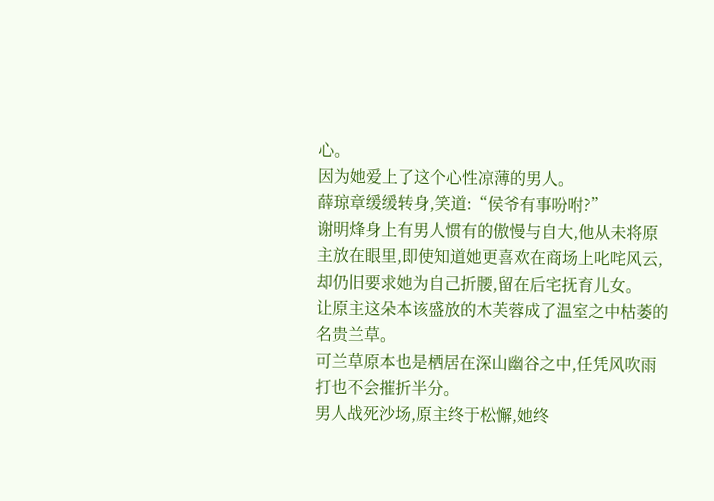心。
因为她爱上了这个心性凉薄的男人。
薛琼章缓缓转身,笑道:“侯爷有事吩咐?”
谢明烽身上有男人惯有的傲慢与自大,他从未将原主放在眼里,即使知道她更喜欢在商场上叱咤风云,却仍旧要求她为自己折腰,留在后宅抚育儿女。
让原主这朵本该盛放的木芙蓉成了温室之中枯萎的名贵兰草。
可兰草原本也是栖居在深山幽谷之中,任凭风吹雨打也不会摧折半分。
男人战死沙场,原主终于松懈,她终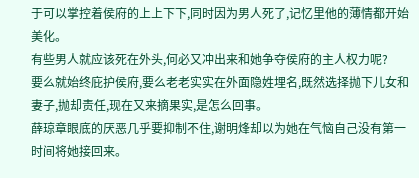于可以掌控着侯府的上上下下,同时因为男人死了,记忆里他的薄情都开始美化。
有些男人就应该死在外头,何必又冲出来和她争夺侯府的主人权力呢?
要么就始终庇护侯府,要么老老实实在外面隐姓埋名,既然选择抛下儿女和妻子,抛却责任,现在又来摘果实,是怎么回事。
薛琼章眼底的厌恶几乎要抑制不住,谢明烽却以为她在气恼自己没有第一时间将她接回来。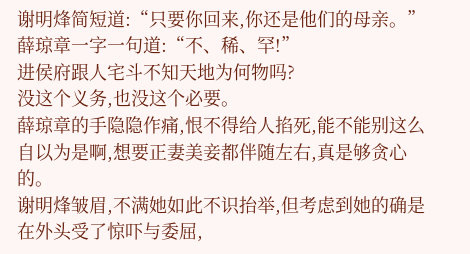谢明烽简短道:“只要你回来,你还是他们的母亲。”
薛琼章一字一句道:“不、稀、罕!”
进侯府跟人宅斗不知天地为何物吗?
没这个义务,也没这个必要。
薛琼章的手隐隐作痛,恨不得给人掐死,能不能别这么自以为是啊,想要正妻美妾都伴随左右,真是够贪心的。
谢明烽皱眉,不满她如此不识抬举,但考虑到她的确是在外头受了惊吓与委屈,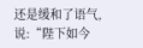还是缓和了语气,说:“陛下如今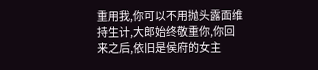重用我,你可以不用抛头露面维持生计,大郎始终敬重你,你回来之后,依旧是侯府的女主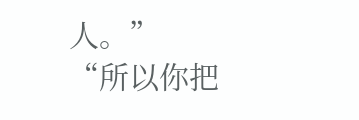人。”
“所以你把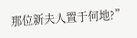那位新夫人置于何地?”